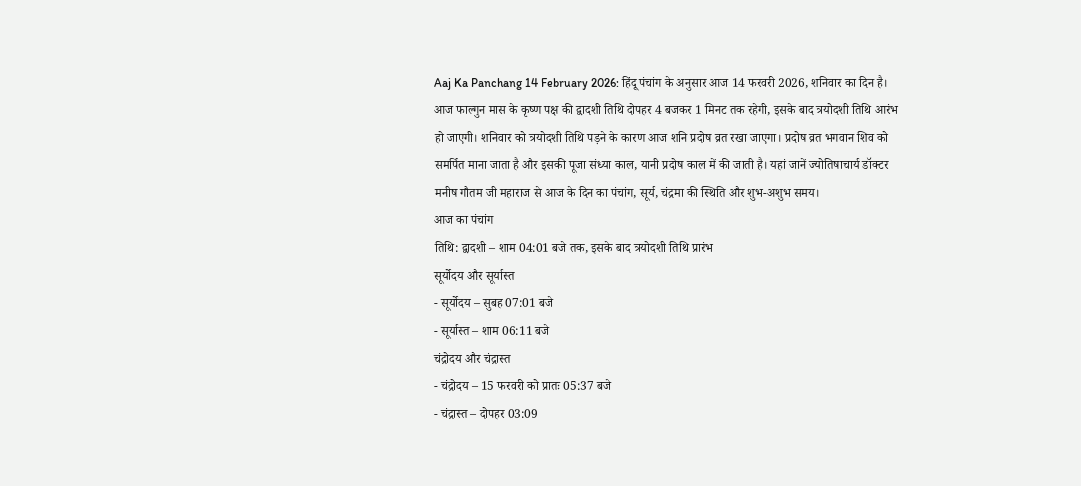Aaj Ka Panchang 14 February 2026: हिंदू पंचांग के अनुसार आज 14 फरवरी 2026, शनिवार का दिन है। आज फाल्गुन मास के कृष्ण पक्ष की द्वादशी तिथि दोपहर 4 बजकर 1 मिनट तक रहेगी, इसके बाद त्रयोदशी तिथि आरंभ हो जाएगी। शनिवार को त्रयोदशी तिथि पड़ने के कारण आज शनि प्रदोष व्रत रखा जाएगा। प्रदोष व्रत भगवान शिव को समर्पित माना जाता है और इसकी पूजा संध्या काल, यानी प्रदोष काल में की जाती है। यहां जानें ज्योतिषाचार्य डॉक्टर मनीष गौतम जी महाराज से आज के दिन का पंचांग, सूर्य, चंद्रमा की स्थिति और शुभ-अशुभ समय।
आज का पंचांग
तिथि: द्वादशी – शाम 04:01 बजे तक, इसके बाद त्रयोदशी तिथि प्रारंभ
सूर्योदय और सूर्यास्त
- सूर्योदय – सुबह 07:01 बजे
- सूर्यास्त – शाम 06:11 बजे
चंद्रोदय और चंद्रास्त
- चंद्रोदय – 15 फरवरी को प्रातः 05:37 बजे
- चंद्रास्त – दोपहर 03:09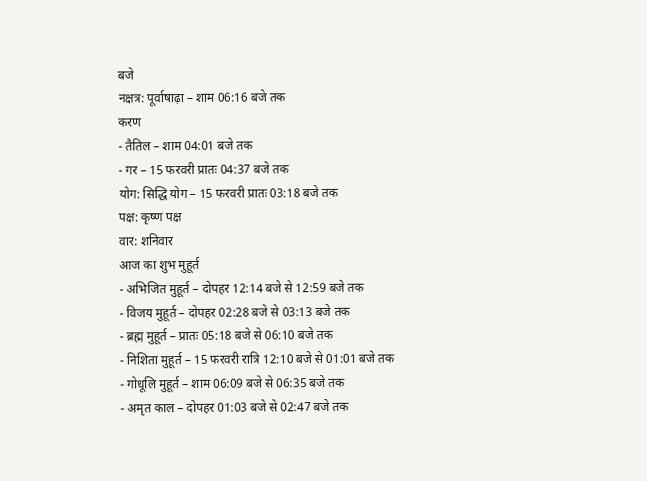बजे
नक्षत्र: पूर्वाषाढ़ा – शाम 06:16 बजे तक
करण
- तैतिल – शाम 04:01 बजे तक
- गर – 15 फरवरी प्रातः 04:37 बजे तक
योग: सिद्धि योग – 15 फरवरी प्रातः 03:18 बजे तक
पक्ष: कृष्ण पक्ष
वार: शनिवार
आज का शुभ मुहूर्त
- अभिजित मुहूर्त – दोपहर 12:14 बजे से 12:59 बजे तक
- विजय मुहूर्त – दोपहर 02:28 बजे से 03:13 बजे तक
- ब्रह्म मुहूर्त – प्रातः 05:18 बजे से 06:10 बजे तक
- निशिता मुहूर्त – 15 फरवरी रात्रि 12:10 बजे से 01:01 बजे तक
- गोधूलि मुहूर्त – शाम 06:09 बजे से 06:35 बजे तक
- अमृत काल – दोपहर 01:03 बजे से 02:47 बजे तक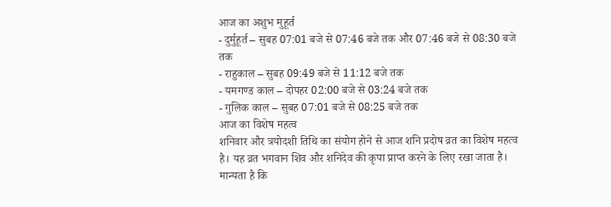आज का अशुभ मुहूर्त
- दुर्मुहूर्त – सुबह 07:01 बजे से 07:46 बजे तक और 07:46 बजे से 08:30 बजे तक
- राहुकाल – सुबह 09:49 बजे से 11:12 बजे तक
- यमगण्ड काल – दोपहर 02:00 बजे से 03:24 बजे तक
- गुलिक काल – सुबह 07:01 बजे से 08:25 बजे तक
आज का विशेष महत्व
शनिवार और त्रयोदशी तिथि का संयोग होने से आज शनि प्रदोष व्रत का विशेष महत्व है। यह व्रत भगवान शिव और शनिदेव की कृपा प्राप्त करने के लिए रखा जाता है। मान्यता है कि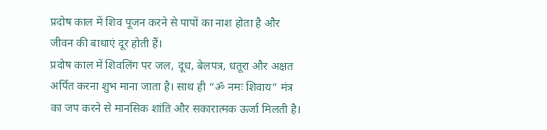प्रदोष काल में शिव पूजन करने से पापों का नाश होता है और जीवन की बाधाएं दूर होती हैं।
प्रदोष काल में शिवलिंग पर जल, दूध, बेलपत्र, धतूरा और अक्षत अर्पित करना शुभ माना जाता है। साथ ही “ॐ नमः शिवाय” मंत्र का जप करने से मानसिक शांति और सकारात्मक ऊर्जा मिलती है।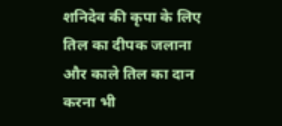शनिदेव की कृपा के लिए तिल का दीपक जलाना और काले तिल का दान करना भी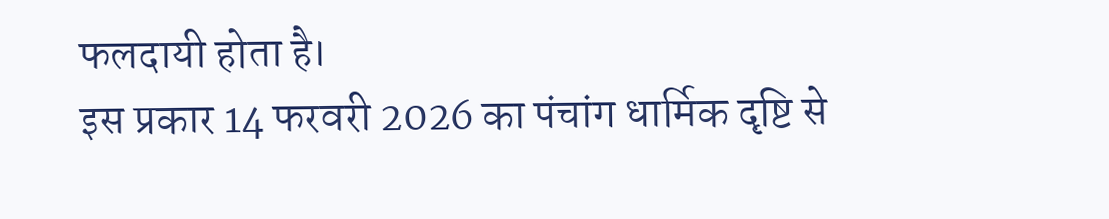फलदायी होता है।
इस प्रकार 14 फरवरी 2026 का पंचांग धार्मिक दृष्टि से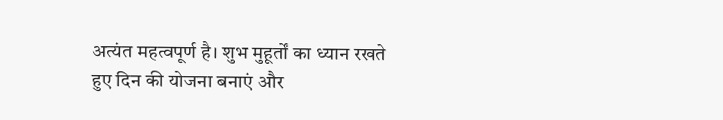अत्यंत महत्वपूर्ण है। शुभ मुहूर्तों का ध्यान रखते हुए दिन की योजना बनाएं और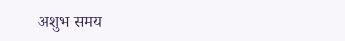अशुभ समय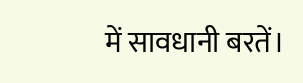में सावधानी बरतें।